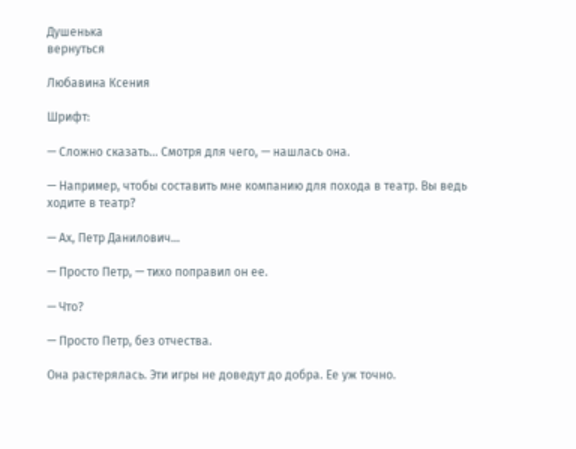Душенька
вернуться

Любавина Ксения

Шрифт:

— Сложно сказать... Смотря для чего, — нашлась она.

— Например, чтобы составить мне компанию для похода в театр. Вы ведь ходите в театр?

— Ах, Петр Данилович...

— Просто Петр, — тихо поправил он ее.

— Что?

— Просто Петр, без отчества.

Она растерялась. Эти игры не доведут до добра. Ее уж точно.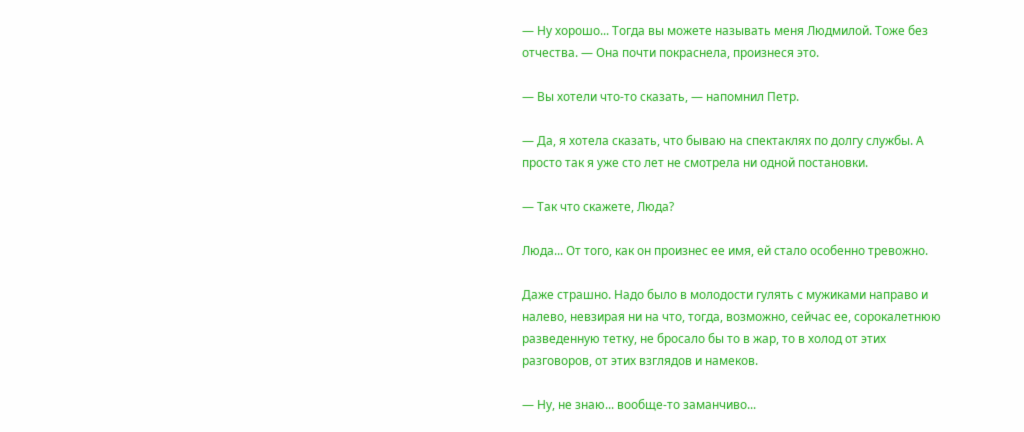— Ну хорошо... Тогда вы можете называть меня Людмилой. Тоже без отчества. — Она почти покраснела, произнеся это.

— Вы хотели что-то сказать, — напомнил Петр.

— Да, я хотела сказать, что бываю на спектаклях по долгу службы. А просто так я уже сто лет не смотрела ни одной постановки.

— Так что скажете, Люда?

Люда... От того, как он произнес ее имя, ей стало особенно тревожно.

Даже страшно. Надо было в молодости гулять с мужиками направо и налево, невзирая ни на что, тогда, возможно, сейчас ее, сорокалетнюю разведенную тетку, не бросало бы то в жар, то в холод от этих разговоров, от этих взглядов и намеков.

— Ну, не знаю... вообще-то заманчиво...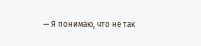— Я понимаю, что не так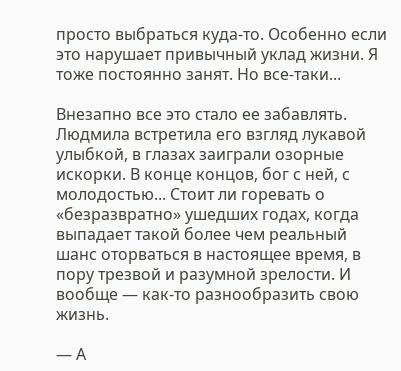просто выбраться куда-то. Особенно если это нарушает привычный уклад жизни. Я тоже постоянно занят. Но все-таки...

Внезапно все это стало ее забавлять. Людмила встретила его взгляд лукавой улыбкой, в глазах заиграли озорные искорки. В конце концов, бог с ней, с молодостью... Стоит ли горевать о «безразвратно» ушедших годах, когда выпадает такой более чем реальный шанс оторваться в настоящее время, в пору трезвой и разумной зрелости. И вообще — как-то разнообразить свою жизнь.

— А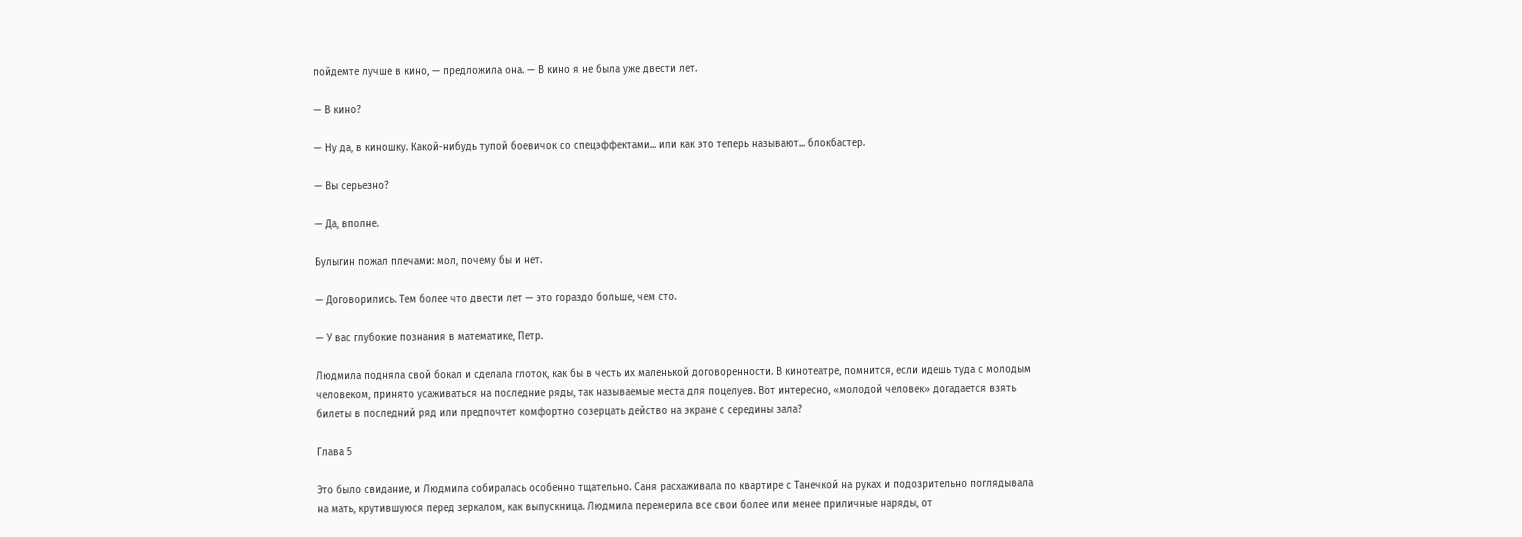пойдемте лучше в кино, — предложила она. — В кино я не была уже двести лет.

— В кино?

— Ну да, в киношку. Какой-нибудь тупой боевичок со спецэффектами... или как это теперь называют... блокбастер.

— Вы серьезно?

— Да, вполне.

Булыгин пожал плечами: мол, почему бы и нет.

— Договорились. Тем более что двести лет — это гораздо больше, чем сто.

— У вас глубокие познания в математике, Петр.

Людмила подняла свой бокал и сделала глоток, как бы в честь их маленькой договоренности. В кинотеатре, помнится, если идешь туда с молодым человеком, принято усаживаться на последние ряды, так называемые места для поцелуев. Вот интересно, «молодой человек» догадается взять билеты в последний ряд или предпочтет комфортно созерцать действо на экране с середины зала?

Глава 5

Это было свидание, и Людмила собиралась особенно тщательно. Саня расхаживала по квартире с Танечкой на руках и подозрительно поглядывала на мать, крутившуюся перед зеркалом, как выпускница. Людмила перемерила все свои более или менее приличные наряды, от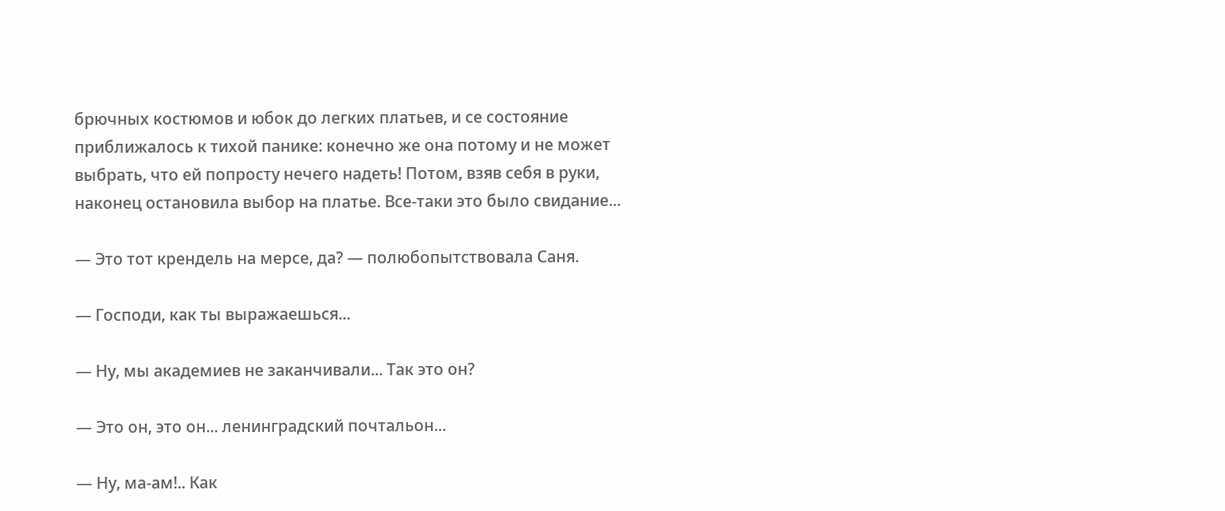брючных костюмов и юбок до легких платьев, и се состояние приближалось к тихой панике: конечно же она потому и не может выбрать, что ей попросту нечего надеть! Потом, взяв себя в руки, наконец остановила выбор на платье. Все-таки это было свидание...

— Это тот крендель на мерсе, да? — полюбопытствовала Саня.

— Господи, как ты выражаешься...

— Ну, мы академиев не заканчивали... Так это он?

— Это он, это он... ленинградский почтальон...

— Ну, ма-ам!.. Как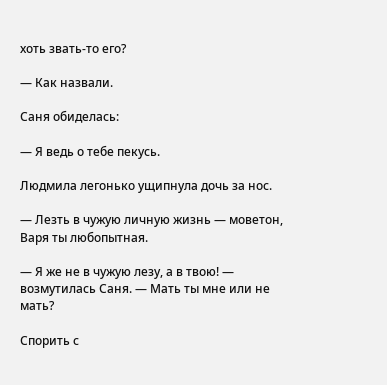хоть звать-то его?

— Как назвали.

Саня обиделась:

— Я ведь о тебе пекусь.

Людмила легонько ущипнула дочь за нос.

— Лезть в чужую личную жизнь — моветон, Варя ты любопытная.

— Я же не в чужую лезу, а в твою! — возмутилась Саня. — Мать ты мне или не мать?

Спорить с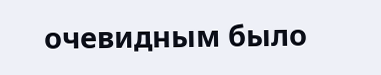очевидным было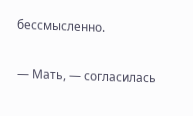бессмысленно.

— Мать, — согласилась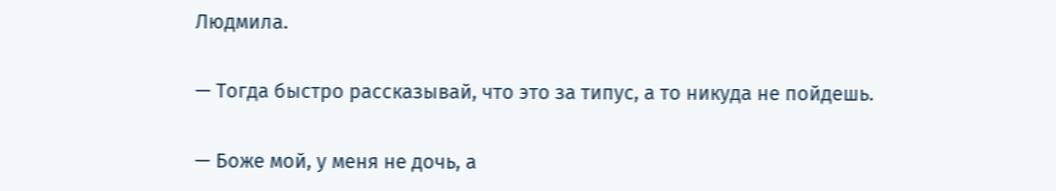Людмила.

— Тогда быстро рассказывай, что это за типус, а то никуда не пойдешь.

— Боже мой, у меня не дочь, а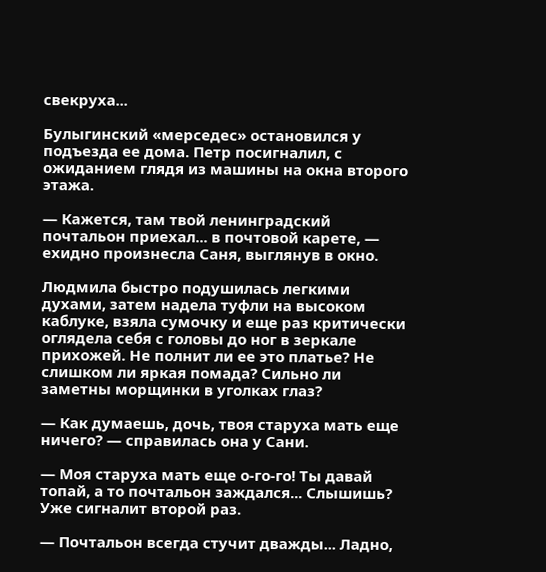свекруха...

Булыгинский «мерседес» остановился у подъезда ее дома. Петр посигналил, с ожиданием глядя из машины на окна второго этажа.

— Кажется, там твой ленинградский почтальон приехал... в почтовой карете, — ехидно произнесла Саня, выглянув в окно.

Людмила быстро подушилась легкими духами, затем надела туфли на высоком каблуке, взяла сумочку и еще раз критически оглядела себя с головы до ног в зеркале прихожей. Не полнит ли ее это платье? Не слишком ли яркая помада? Сильно ли заметны морщинки в уголках глаз?

— Как думаешь, дочь, твоя старуха мать еще ничего? — справилась она у Сани.

— Моя старуха мать еще о-го-го! Ты давай топай, а то почтальон заждался... Слышишь? Уже сигналит второй раз.

— Почтальон всегда стучит дважды... Ладно,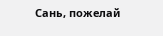Сань, пожелай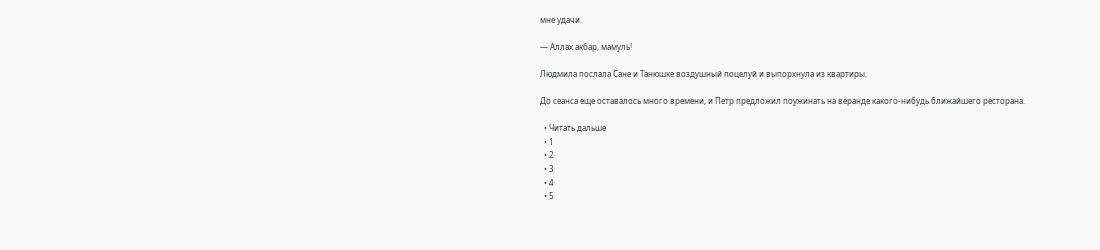мне удачи.

— Аллах акбар, мамуль!

Людмила послала Сане и Танюшке воздушный поцелуй и выпорхнула из квартиры.

До сеанса еще оставалось много времени, и Петр предложил поужинать на веранде какого-нибудь ближайшего ресторана.

  • Читать дальше
  • 1
  • 2
  • 3
  • 4
  • 5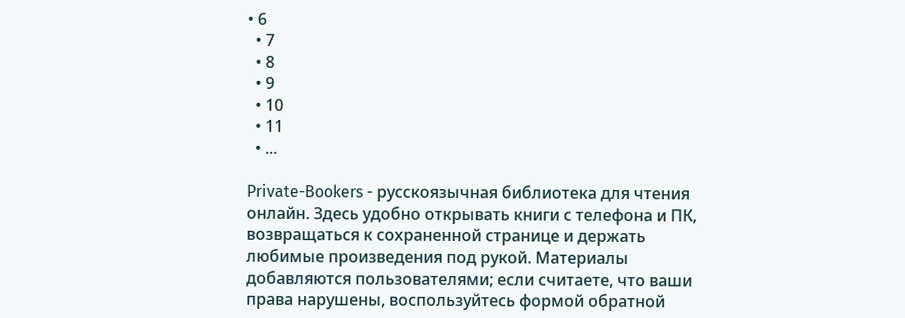• 6
  • 7
  • 8
  • 9
  • 10
  • 11
  • ...

Private-Bookers - русскоязычная библиотека для чтения онлайн. Здесь удобно открывать книги с телефона и ПК, возвращаться к сохраненной странице и держать любимые произведения под рукой. Материалы добавляются пользователями; если считаете, что ваши права нарушены, воспользуйтесь формой обратной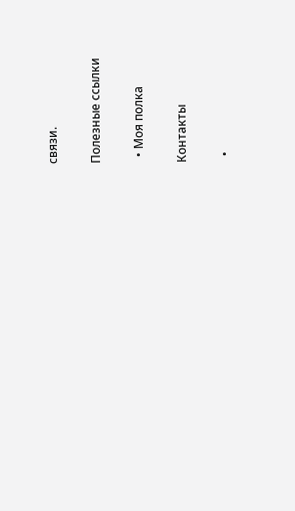связи.

Полезные ссылки

  • Моя полка

Контакты

  •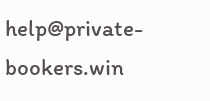help@private-bookers.win